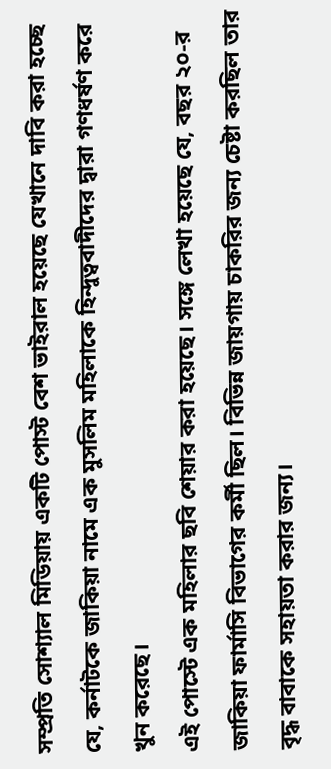সম্প্রতি সোশ্যাল মিডিয়ায় একটি পোস্ট বেশ ভাইরাল হয়েছে যেখানে দাবি করা হচ্ছে যে, কর্নাটকে জাকিয়া নামে এক মুসলিম মহিলাকে হিন্দুত্ববাদীদের দ্বারা গণধর্ষণ করে খুন করেছে।
এই পোস্টে এক মহিলার ছবি শেয়ার করা হয়েছে। সঙ্গে লেখা হয়েছে যে, বছর ২০-র জাকিয়া ফার্মাসি বিভাগের কর্মী ছিল। বিভিন্ন জায়গায় চাকরির জন্য চেষ্টা করছিল তার বৃদ্ধ বাবাকে সহায়তা করার জন্য।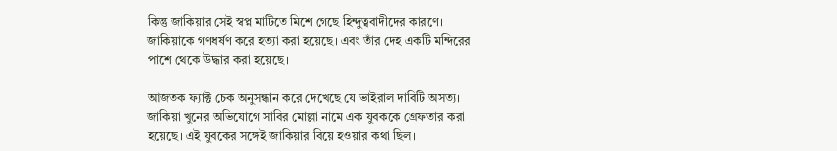কিন্তু জাকিয়ার সেই স্বপ্ন মাটিতে মিশে গেছে হিন্দুত্ববাদীদের কারণে। জাকিয়াকে গণধর্ষণ করে হত্যা করা হয়েছে। এবং তাঁর দেহ একটি মন্দিরের পাশে থেকে উদ্ধার করা হয়েছে।

আজতক ফ্যাক্ট চেক অনুসন্ধান করে দেখেছে যে ভাইরাল দাবিটি অসত্য। জাকিয়া খুনের অভিযোগে সাবির মোল্লা নামে এক যুবককে গ্রেফতার করা হয়েছে। এই যুবকের সঙ্গেই জাকিয়ার বিয়ে হওয়ার কথা ছিল।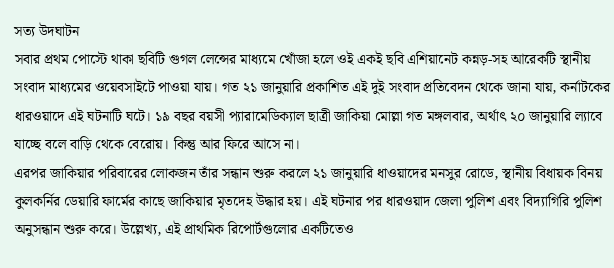সত্য উদঘাটন
সবার প্রথম পোস্টে থাকা ছবিটি গুগল লেন্সের মাধ্যমে খোঁজা হলে ওই একই ছবি এশিয়ানেট কন্নড়-সহ আরেকটি স্থানীয় সংবাদ মাধ্যমের ওয়েবসাইটে পাওয়া যায়। গত ২১ জানুয়ারি প্রকাশিত এই দুই সংবাদ প্রতিবেদন থেকে জানা যায়, কর্নাটকের ধারওয়াদে এই ঘটনাটি ঘটে। ১৯ বছর বয়সী প্যারামেডিক্যাল ছাত্রী জাকিয়া মোল্লা গত মঙ্গলবার, অর্থাৎ ২০ জানুয়ারি ল্যাবে যাচ্ছে বলে বাড়ি থেকে বেরোয়। কিন্তু আর ফিরে আসে না।
এরপর জাকিয়ার পরিবারের লোকজন তাঁর সন্ধান শুরু করলে ২১ জানুয়ারি ধাওয়াদের মনসুর রোডে, স্থানীয় বিধায়ক বিনয় কুলকর্নির ডেয়ারি ফার্মের কাছে জাকিয়ার মৃতদেহ উদ্ধার হয়। এই ঘটনার পর ধারওয়াদ জেলা পুলিশ এবং বিদ্যাগিরি পুলিশ অনুসন্ধান শুরু করে। উল্লেখ্য, এই প্রাথমিক রিপোর্টগুলোর একটিতেও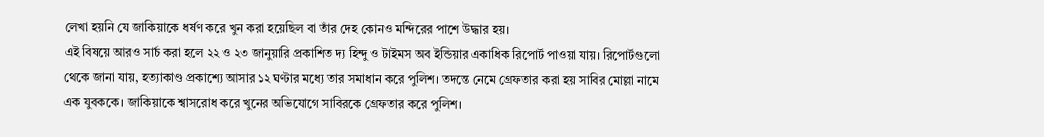লেখা হয়নি যে জাকিয়াকে ধর্ষণ করে খুন করা হয়েছিল বা তাঁর দেহ কোনও মন্দিরের পাশে উদ্ধার হয়।
এই বিষয়ে আরও সার্চ করা হলে ২২ ও ২৩ জানুয়ারি প্রকাশিত দ্য হিন্দু ও টাইমস অব ইন্ডিয়ার একাধিক রিপোর্ট পাওয়া যায়। রিপোর্টগুলো থেকে জানা যায়, হত্যাকাণ্ড প্রকাশ্যে আসার ১২ ঘণ্টার মধ্যে তার সমাধান করে পুলিশ। তদন্তে নেমে গ্রেফতার করা হয় সাবির মোল্লা নামে এক যুবককে। জাকিয়াকে শ্বাসরোধ করে খুনের অভিযোগে সাবিরকে গ্রেফতার করে পুলিশ।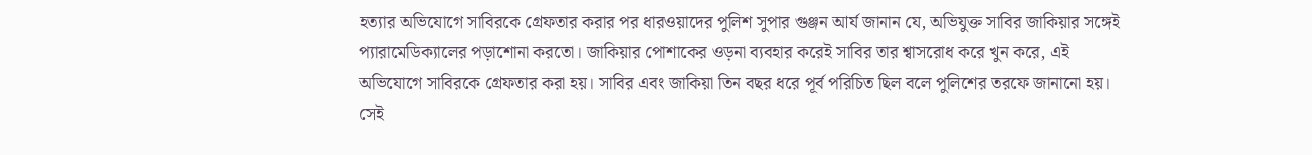হত্যার অভিযোগে সাবিরকে গ্রেফতার করার পর ধারওয়াদের পুলিশ সুপার গুঞ্জন আর্য জানান যে, অভিযুক্ত সাবির জাকিয়ার সঙ্গেই প্যারামেডিক্যালের পড়াশোনা করতো। জাকিয়ার পোশাকের ওড়না ব্যবহার করেই সাবির তার শ্বাসরোধ করে খুন করে, এই অভিযোগে সাবিরকে গ্রেফতার করা হয়। সাবির এবং জাকিয়া তিন বছর ধরে পূর্ব পরিচিত ছিল বলে পুলিশের তরফে জানানো হয়।
সেই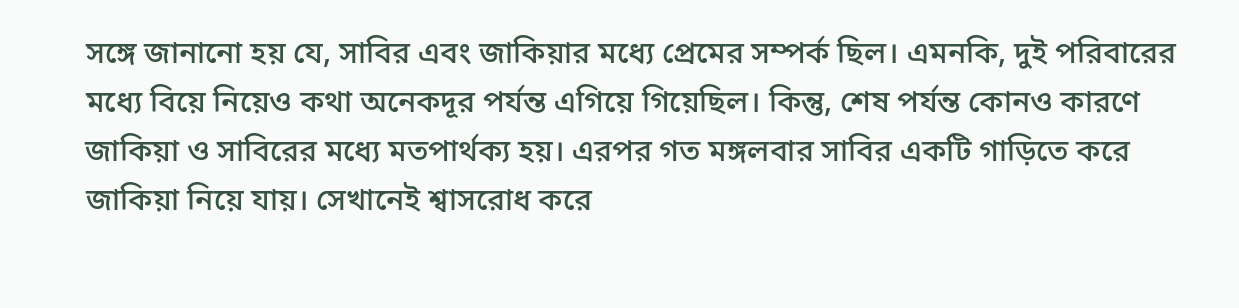সঙ্গে জানানো হয় যে, সাবির এবং জাকিয়ার মধ্যে প্রেমের সম্পর্ক ছিল। এমনকি, দুই পরিবারের মধ্যে বিয়ে নিয়েও কথা অনেকদূর পর্যন্ত এগিয়ে গিয়েছিল। কিন্তু, শেষ পর্যন্ত কোনও কারণে জাকিয়া ও সাবিরের মধ্যে মতপার্থক্য হয়। এরপর গত মঙ্গলবার সাবির একটি গাড়িতে করে জাকিয়া নিয়ে যায়। সেখানেই শ্বাসরোধ করে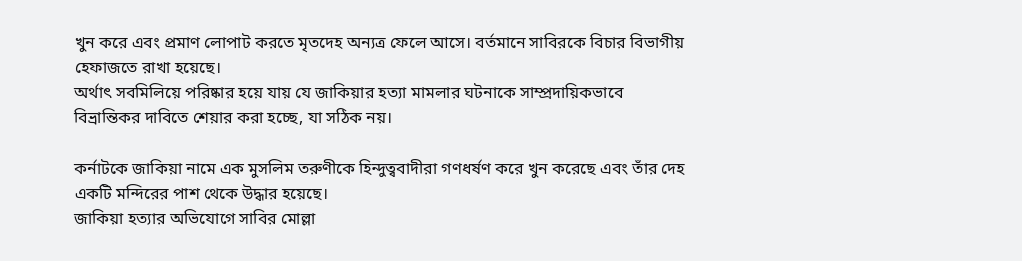খুন করে এবং প্রমাণ লোপাট করতে মৃতদেহ অন্যত্র ফেলে আসে। বর্তমানে সাবিরকে বিচার বিভাগীয় হেফাজতে রাখা হয়েছে।
অর্থাৎ সবমিলিয়ে পরিষ্কার হয়ে যায় যে জাকিয়ার হত্যা মামলার ঘটনাকে সাম্প্রদায়িকভাবে বিভ্রান্তিকর দাবিতে শেয়ার করা হচ্ছে, যা সঠিক নয়।

কর্নাটকে জাকিয়া নামে এক মুসলিম তরুণীকে হিন্দুত্ববাদীরা গণধর্ষণ করে খুন করেছে এবং তাঁর দেহ একটি মন্দিরের পাশ থেকে উদ্ধার হয়েছে।
জাকিয়া হত্যার অভিযোগে সাবির মোল্লা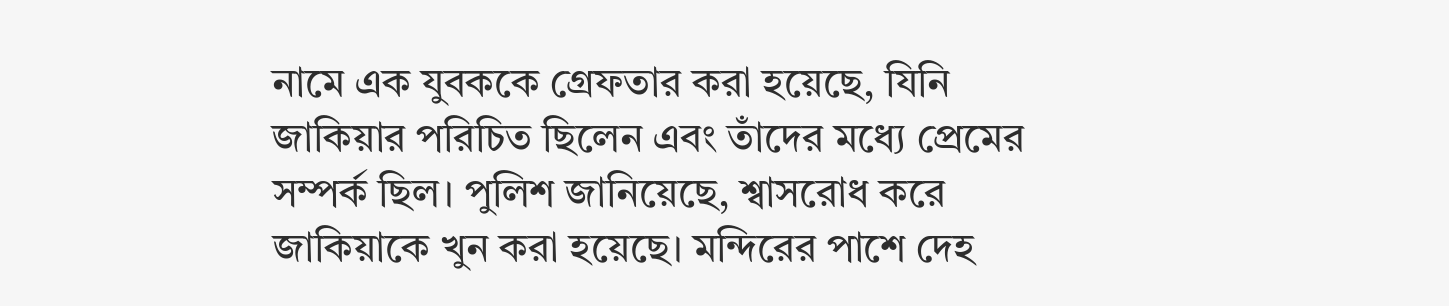নামে এক যুবককে গ্রেফতার করা হয়েছে, যিনি জাকিয়ার পরিচিত ছিলেন এবং তাঁদের মধ্যে প্রেমের সম্পর্ক ছিল। পুলিশ জানিয়েছে, শ্বাসরোধ করে জাকিয়াকে খুন করা হয়েছে। মন্দিরের পাশে দেহ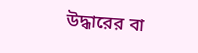উদ্ধারের বা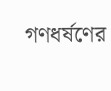গণধর্ষণের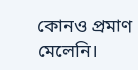কোনও প্রমাণ মেলেনি।